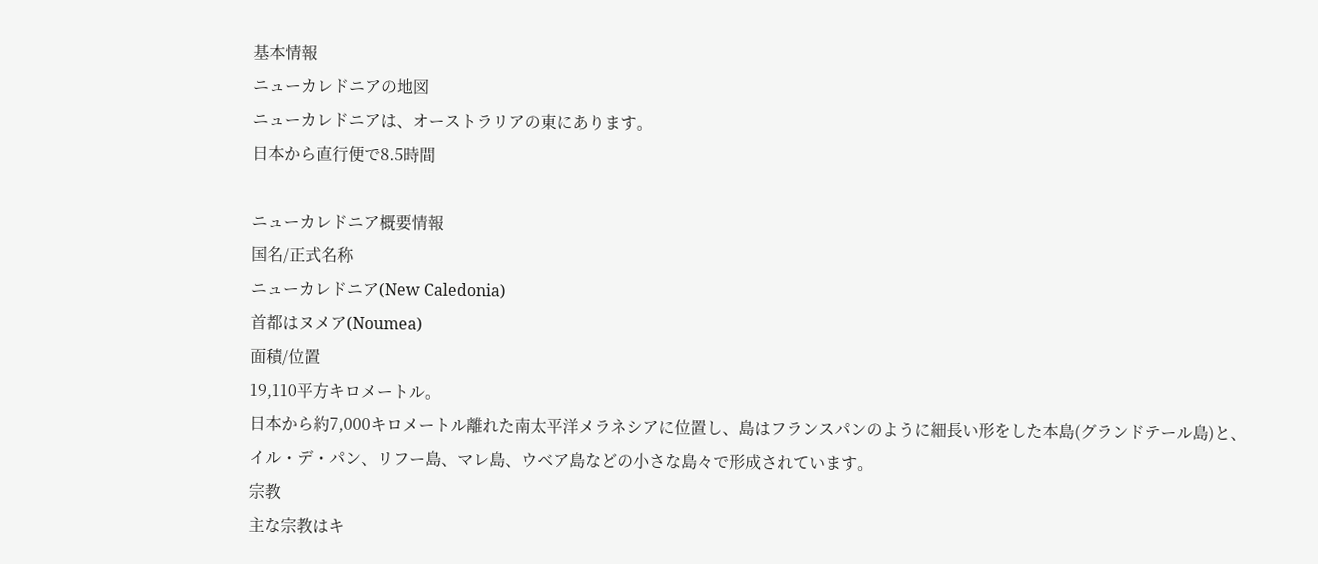基本情報
ニューカレドニアの地図
ニューカレドニアは、オーストラリアの東にあります。
日本から直行便で8.5時間

ニューカレドニア概要情報
国名/正式名称
ニューカレドニア(New Caledonia)
首都はヌメア(Noumea)
面積/位置
19,110平方キロメートル。
日本から約7,000キロメートル離れた南太平洋メラネシアに位置し、島はフランスパンのように細長い形をした本島(グランドテール島)と、
イル・デ・パン、リフー島、マレ島、ウベア島などの小さな島々で形成されています。
宗教
主な宗教はキ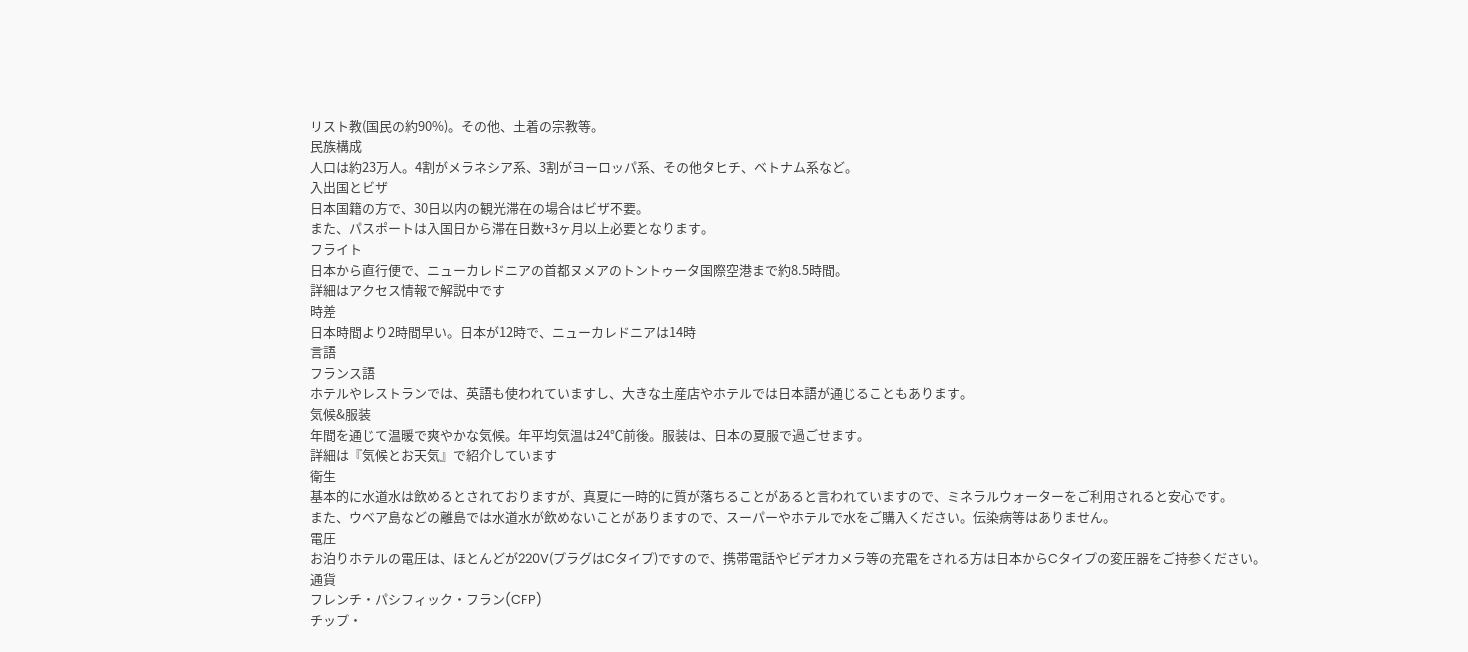リスト教(国民の約90%)。その他、土着の宗教等。
民族構成
人口は約23万人。4割がメラネシア系、3割がヨーロッパ系、その他タヒチ、ベトナム系など。
入出国とビザ
日本国籍の方で、30日以内の観光滞在の場合はビザ不要。
また、パスポートは入国日から滞在日数+3ヶ月以上必要となります。
フライト
日本から直行便で、ニューカレドニアの首都ヌメアのトントゥータ国際空港まで約8.5時間。
詳細はアクセス情報で解説中です
時差
日本時間より2時間早い。日本が12時で、ニューカレドニアは14時
言語
フランス語
ホテルやレストランでは、英語も使われていますし、大きな土産店やホテルでは日本語が通じることもあります。
気候&服装
年間を通じて温暖で爽やかな気候。年平均気温は24℃前後。服装は、日本の夏服で過ごせます。
詳細は『気候とお天気』で紹介しています
衛生
基本的に水道水は飲めるとされておりますが、真夏に一時的に質が落ちることがあると言われていますので、ミネラルウォーターをご利用されると安心です。
また、ウベア島などの離島では水道水が飲めないことがありますので、スーパーやホテルで水をご購入ください。伝染病等はありません。
電圧
お泊りホテルの電圧は、ほとんどが220V(プラグはCタイプ)ですので、携帯電話やビデオカメラ等の充電をされる方は日本からCタイプの変圧器をご持参ください。
通貨
フレンチ・パシフィック・フラン(CFP)
チップ・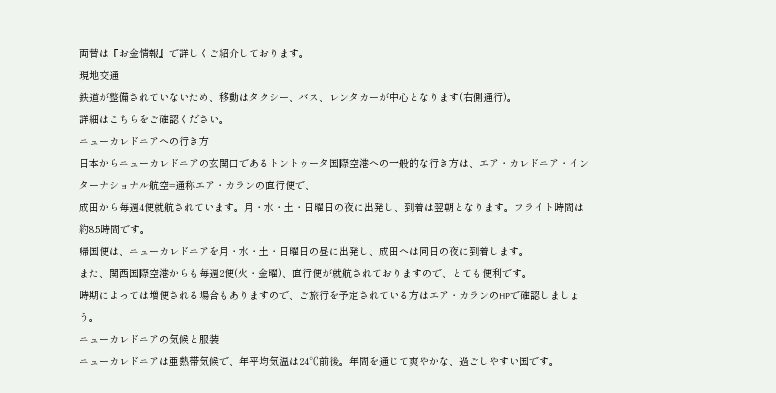両替は『お金情報』で詳しくご紹介しております。
現地交通
鉄道が整備されていないため、移動はタクシー、バス、レンタカーが中心となります(右側通行)。
詳細はこちらをご確認ください。
ニューカレドニアへの行き方
日本からニューカレドニアの玄関口であるトントゥータ国際空港への一般的な行き方は、エア・カレドニア・インターナショナル航空=通称エア・カランの直行便で、
成田から毎週4便就航されています。月・水・土・日曜日の夜に出発し、到着は翌朝となります。フライト時間は約8.5時間です。
帰国便は、ニューカレドニアを月・水・土・日曜日の昼に出発し、成田へは同日の夜に到着します。
また、関西国際空港からも毎週2便(火・金曜)、直行便が就航されておりますので、とても便利です。
時期によっては増便される場合もありますので、ご旅行を予定されている方はエア・カランのHPで確認しましょう。
ニューカレドニアの気候と服装
ニューカレドニアは亜熱帯気候で、年平均気温は24℃前後。年間を通じて爽やかな、過ごしやすい国です。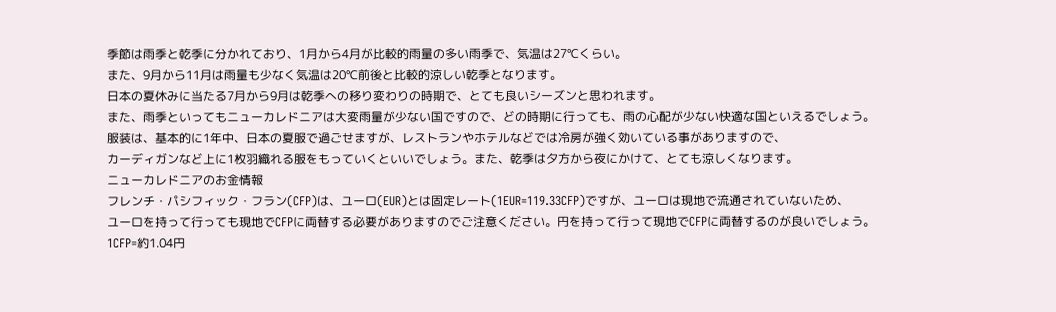季節は雨季と乾季に分かれており、1月から4月が比較的雨量の多い雨季で、気温は27℃くらい。
また、9月から11月は雨量も少なく気温は20℃前後と比較的涼しい乾季となります。
日本の夏休みに当たる7月から9月は乾季への移り変わりの時期で、とても良いシーズンと思われます。
また、雨季といってもニューカレドニアは大変雨量が少ない国ですので、どの時期に行っても、雨の心配が少ない快適な国といえるでしょう。
服装は、基本的に1年中、日本の夏服で過ごせますが、レストランやホテルなどでは冷房が強く効いている事がありますので、
カーディガンなど上に1枚羽織れる服をもっていくといいでしょう。また、乾季は夕方から夜にかけて、とても涼しくなります。
ニューカレドニアのお金情報
フレンチ・パシフィック・フラン(CFP)は、ユーロ(EUR)とは固定レート(1EUR=119.33CFP)ですが、ユーロは現地で流通されていないため、
ユーロを持って行っても現地でCFPに両替する必要がありますのでご注意ください。円を持って行って現地でCFPに両替するのが良いでしょう。
1CFP=約1.04円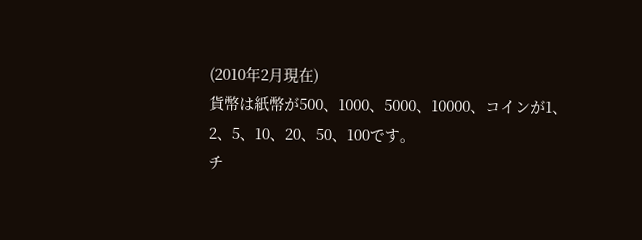(2010年2月現在)
貨幣は紙幣が500、1000、5000、10000、コインが1、2、5、10、20、50、100です。
チ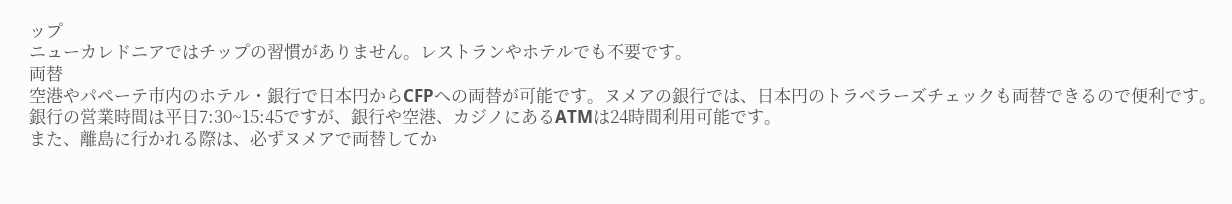ップ
ニューカレドニアではチップの習慣がありません。レストランやホテルでも不要です。
両替
空港やパペーテ市内のホテル・銀行で日本円からCFPへの両替が可能です。ヌメアの銀行では、日本円のトラベラーズチェックも両替できるので便利です。
銀行の営業時間は平日7:30~15:45ですが、銀行や空港、カジノにあるATMは24時間利用可能です。
また、離島に行かれる際は、必ずヌメアで両替してか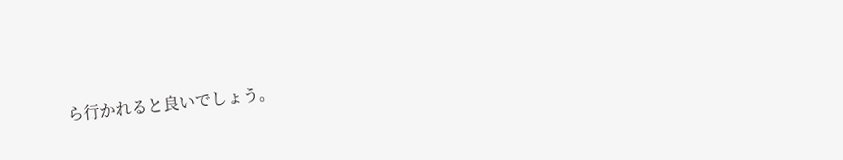ら行かれると良いでしょう。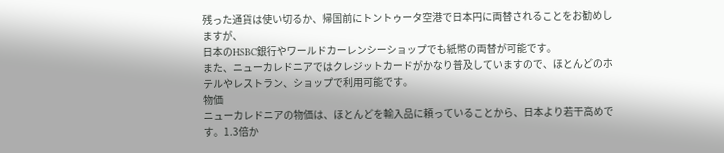残った通貨は使い切るか、帰国前にトントゥータ空港で日本円に両替されることをお勧めしますが、
日本のHSBC銀行やワールドカーレンシーショップでも紙幣の両替が可能です。
また、ニューカレドニアではクレジットカードがかなり普及していますので、ほとんどのホテルやレストラン、ショップで利用可能です。
物価
ニューカレドニアの物価は、ほとんどを輸入品に頼っていることから、日本より若干高めです。1.3倍か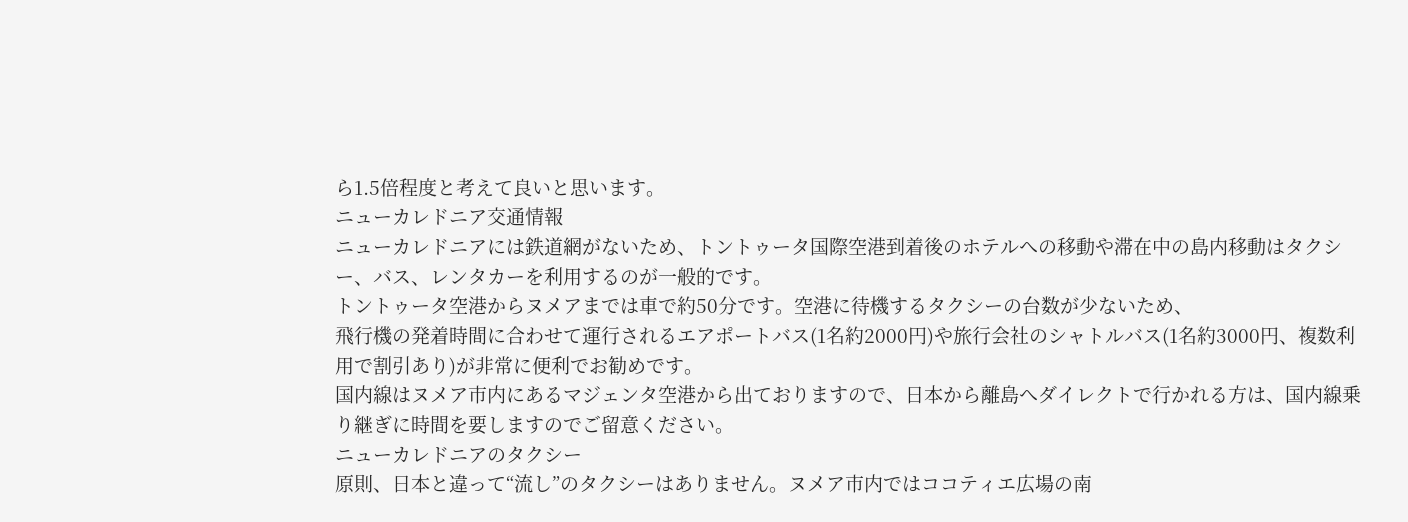ら1.5倍程度と考えて良いと思います。
ニューカレドニア交通情報
ニューカレドニアには鉄道網がないため、トントゥータ国際空港到着後のホテルへの移動や滞在中の島内移動はタクシー、バス、レンタカーを利用するのが一般的です。
トントゥータ空港からヌメアまでは車で約50分です。空港に待機するタクシーの台数が少ないため、
飛行機の発着時間に合わせて運行されるエアポートバス(1名約2000円)や旅行会社のシャトルバス(1名約3000円、複数利用で割引あり)が非常に便利でお勧めです。
国内線はヌメア市内にあるマジェンタ空港から出ておりますので、日本から離島へダイレクトで行かれる方は、国内線乗り継ぎに時間を要しますのでご留意ください。
ニューカレドニアのタクシー
原則、日本と違って“流し”のタクシーはありません。ヌメア市内ではココティエ広場の南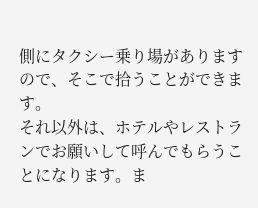側にタクシー乗り場がありますので、そこで拾うことができます。
それ以外は、ホテルやレストランでお願いして呼んでもらうことになります。ま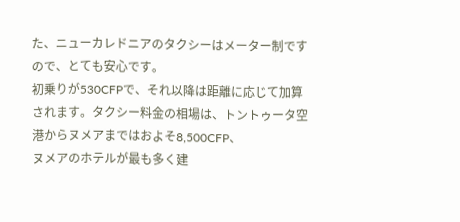た、ニューカレドニアのタクシーはメーター制ですので、とても安心です。
初乗りが530CFPで、それ以降は距離に応じて加算されます。タクシー料金の相場は、トントゥータ空港からヌメアまではおよそ8,500CFP、
ヌメアのホテルが最も多く建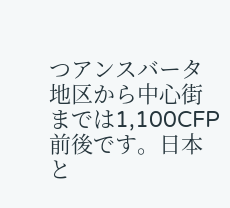つアンスバータ地区から中心街までは1,100CFP前後です。日本と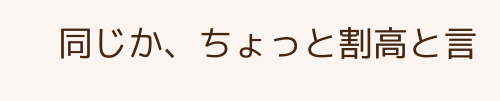同じか、ちょっと割高と言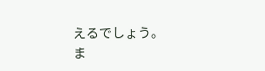えるでしょう。
ま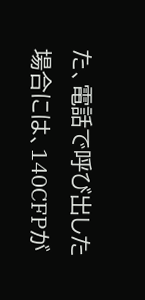た、電話で呼び出した場合には、140CFPが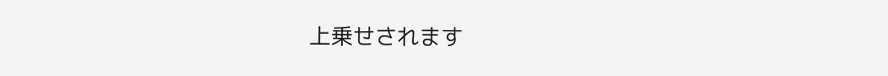上乗せされます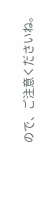ので、ご注意くださいね。